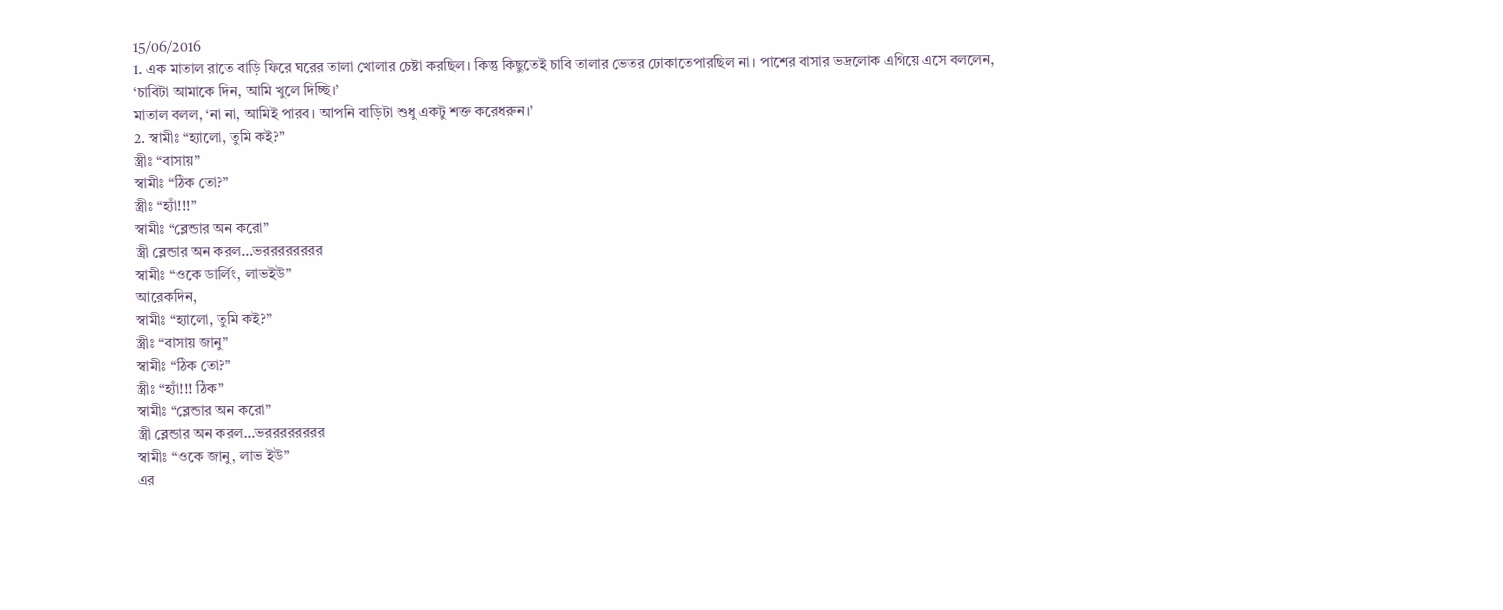15/06/2016
1. এক মাতাল রাতে বাড়ি ফিরে ঘরের তালা খোলার চেষ্টা করছিল। কিন্তু কিছুতেই চাবি তালার ভেতর ঢোকাতেপারছিল না। পাশের বাসার ভদ্রলোক এগিয়ে এসে বললেন, ‘চাবিটা আমাকে দিন, আমি খুলে দিচ্ছি।’
মাতাল বলল, ‘না না, আমিই পারব। আপনি বাড়িটা শুধু একটু শক্ত করেধরুন।’
2. স্বামীঃ “হ্যালো, তুমি কই?”
স্ত্রীঃ “বাসায়”
স্বামীঃ “ঠিক তো?”
স্ত্রীঃ “হ্যাঁ!!!”
স্বামীঃ “ব্লেন্ডার অন করো”
স্ত্রী ব্লেন্ডার অন করল…ভরররররররর
স্বামীঃ “ওকে ডার্লিং, লাভইউ”
আরেকদিন,
স্বামীঃ “হ্যালো, তুমি কই?”
স্ত্রীঃ “বাসায় জানু”
স্বামীঃ “ঠিক তো?”
স্ত্রীঃ “হ্যাঁ!!! ঠিক”
স্বামীঃ “ব্লেন্ডার অন করো”
স্ত্রী ব্লেন্ডার অন করল…ভরররররররর
স্বামীঃ “ওকে জানু, লাভ ইউ”
এর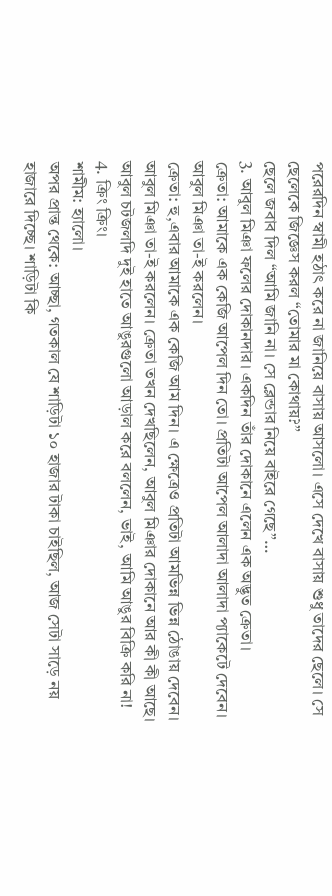পরেরদিন স্বামী হঠাৎ করে না জানিয়ে বাসায় আসলো। এসে দেখে বাসায় শুধু তাদের ছেলে। সে ছেলেকে জিজ্ঞেস করল “তোমার মা কোথায়?”
ছেলে জবাব দিল “আমি জানি না। সে ব্লেন্ডার নিয়ে বাইরে গেছে”…
3. আবুল মিঞা ফলের দোকানদার। একদিন তাঁর দোকানে এলেন এক অদ্ভুত ক্রেতা।
ক্রেতা: আমাকে এক কেজি আপেল দিন তো। প্রতিটা আপেল আলাদা আলাদা প্যাকেটে দেবেন।
আবুল মিঞা তা-ই করলেন।
ক্রেতা: হু,এবার আমাকে এক কেজি আম দিন। এ ক্ষেত্রেও প্রতিটা আমভিন্ন ভিন্ন ঠোঙায় দেবেন।
আবুল মিঞা তা-ই করলেন। ক্রেতা তখন দেখছিলেন, আবুল মিঞার দোকানে আর কী কী আছে।
আবুল চটজলদি দুই হাতে আঙুরগুলো আড়াল করে বললেন, ভাই, আমি আঙুর বিক্রি করি না!
4. ক্রিং ক্রিং।
শামীম: হ্যালো।
অপর প্রান্ত থেকে: আচ্ছা, গতকাল যে শাড়িটা ১০ হাজার টাকা চাইছিল, আজ সেটা সাড়ে নয় হাজারে দিচ্ছে। শাড়িটা কি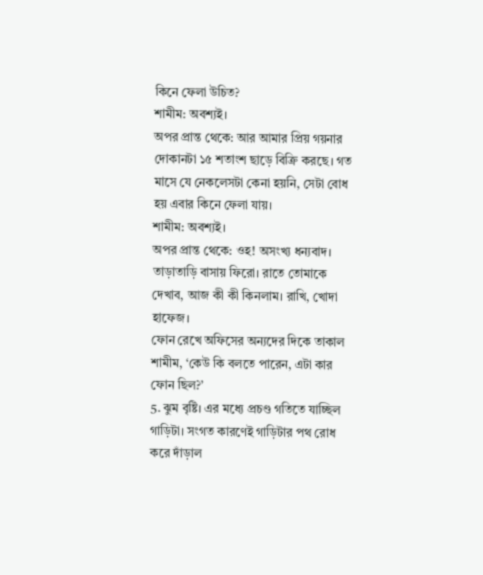কিনে ফেলা উচিত?
শামীম: অবশ্যই।
অপর প্রান্ত থেকে: আর আমার প্রিয় গয়নার দোকানটা ১৫ শতাংশ ছাড়ে বিক্রি করছে। গত মাসে যে নেকলেসটা কেনা হয়নি, সেটা বোধ হয় এবার কিনে ফেলা যায়।
শামীম: অবশ্যই।
অপর প্রান্ত থেকে: ওহ! অসংখ্য ধন্যবাদ। তাড়াতাড়ি বাসায় ফিরো। রাতে তোমাকে দেখাব, আজ কী কী কিনলাম। রাখি, খোদা হাফেজ।
ফোন রেখে অফিসের অন্যদের দিকে তাকাল শামীম, ‘কেউ কি বলতে পারেন, এটা কার ফোন ছিল?’
5. ঝুম বৃষ্টি। এর মধ্যে প্রচণ্ড গতিতে যাচ্ছিল গাড়িটা। সংগত কারণেই গাড়িটার পথ রোধ করে দাঁড়াল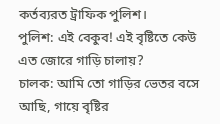কর্তব্যরত ট্রাফিক পুলিশ।
পুলিশ: এই বেকুব! এই বৃষ্টিতে কেউ এত জোরে গাড়ি চালায়?
চালক: আমি তো গাড়ির ভেতর বসে আছি, গায়ে বৃষ্টির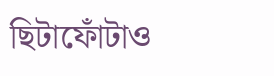ছিটাফোঁটাও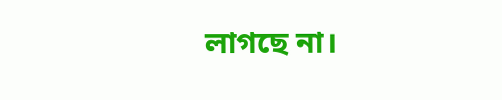লাগছে না।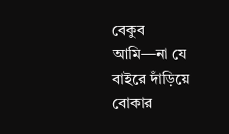বেকুব আমি—না যে বাইরে দাঁড়িয়ে বোকার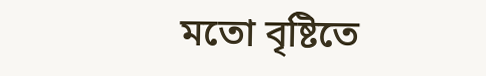মতো বৃষ্টিতে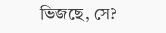ভিজছে, সে?